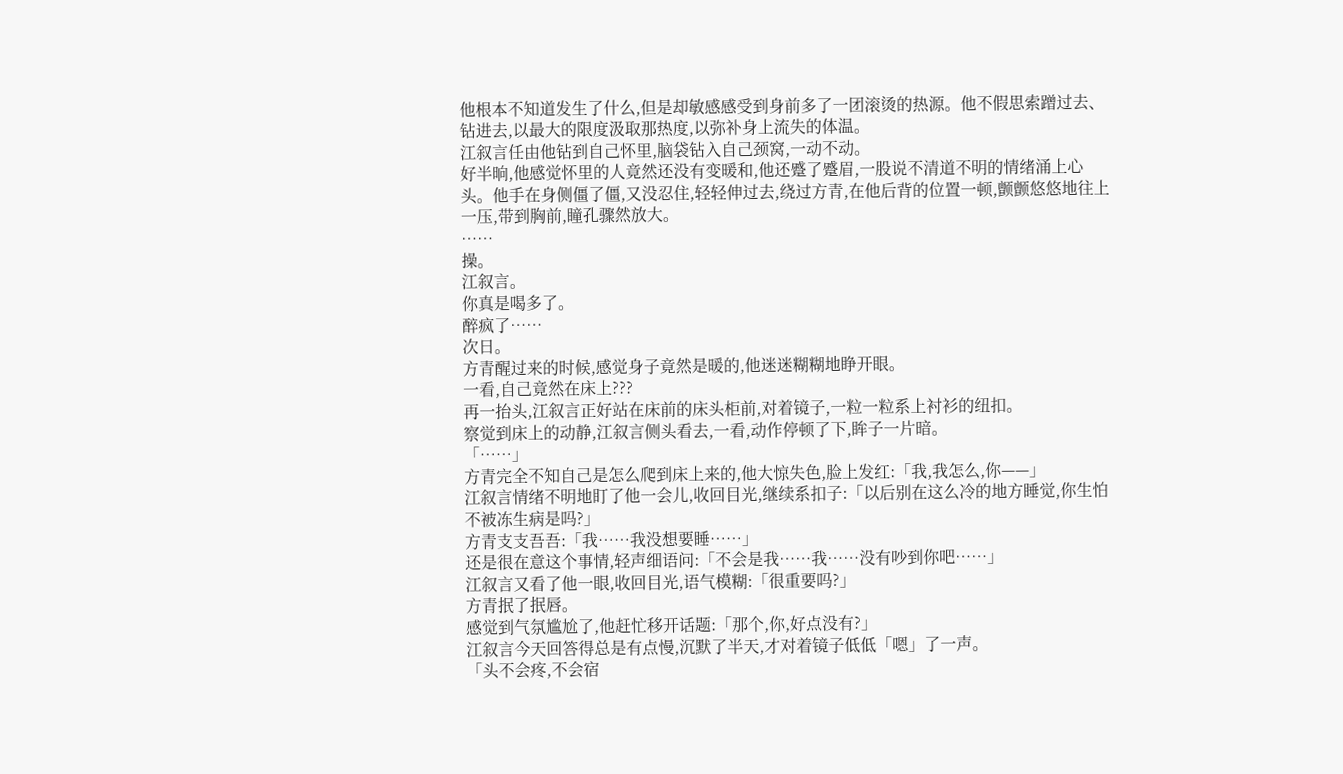他根本不知道发生了什么,但是却敏感感受到身前多了一团滚烫的热源。他不假思索蹭过去、钻进去,以最大的限度汲取那热度,以弥补身上流失的体温。
江叙言任由他钻到自己怀里,脑袋钻入自己颈窝,一动不动。
好半晌,他感觉怀里的人竟然还没有变暖和,他还蹙了蹙眉,一股说不清道不明的情绪涌上心头。他手在身侧僵了僵,又没忍住,轻轻伸过去,绕过方青,在他后背的位置一顿,颤颤悠悠地往上一压,带到胸前,瞳孔骤然放大。
……
操。
江叙言。
你真是喝多了。
醉疯了……
次日。
方青醒过来的时候,感觉身子竟然是暖的,他迷迷糊糊地睁开眼。
一看,自己竟然在床上???
再一抬头,江叙言正好站在床前的床头柜前,对着镜子,一粒一粒系上衬衫的纽扣。
察觉到床上的动静,江叙言侧头看去,一看,动作停顿了下,眸子一片暗。
「……」
方青完全不知自己是怎么爬到床上来的,他大惊失色,脸上发红:「我,我怎么,你——」
江叙言情绪不明地盯了他一会儿,收回目光,继续系扣子:「以后别在这么冷的地方睡觉,你生怕不被冻生病是吗?」
方青支支吾吾:「我……我没想要睡……」
还是很在意这个事情,轻声细语问:「不会是我……我……没有吵到你吧……」
江叙言又看了他一眼,收回目光,语气模糊:「很重要吗?」
方青抿了抿唇。
感觉到气氛尴尬了,他赶忙移开话题:「那个,你,好点没有?」
江叙言今天回答得总是有点慢,沉默了半天,才对着镜子低低「嗯」了一声。
「头不会疼,不会宿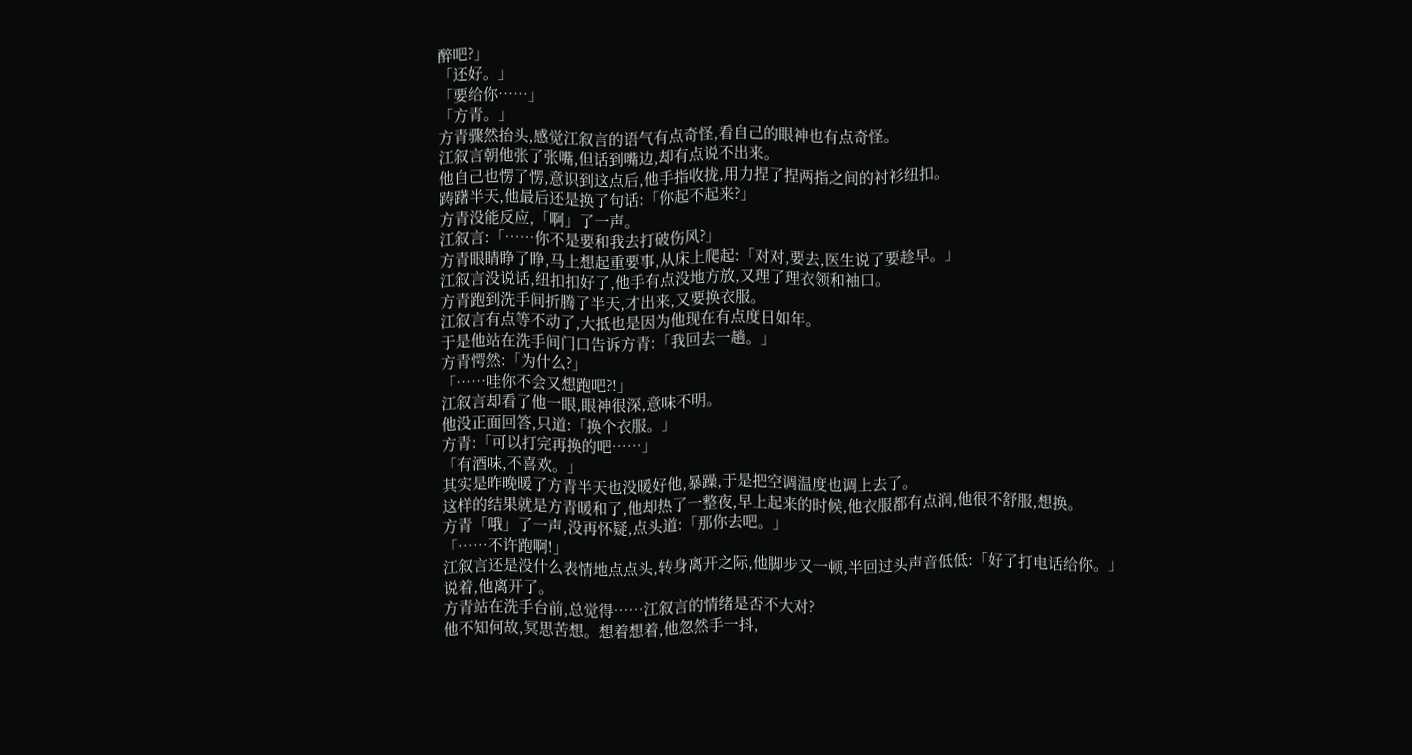醉吧?」
「还好。」
「要给你……」
「方青。」
方青骤然抬头,感觉江叙言的语气有点奇怪,看自己的眼神也有点奇怪。
江叙言朝他张了张嘴,但话到嘴边,却有点说不出来。
他自己也愣了愣,意识到这点后,他手指收拢,用力捏了捏两指之间的衬衫纽扣。
踌躇半天,他最后还是换了句话:「你起不起来?」
方青没能反应,「啊」了一声。
江叙言:「……你不是要和我去打破伤风?」
方青眼睛睁了睁,马上想起重要事,从床上爬起:「对对,要去,医生说了要趁早。」
江叙言没说话,纽扣扣好了,他手有点没地方放,又理了理衣领和袖口。
方青跑到洗手间折腾了半天,才出来,又要换衣服。
江叙言有点等不动了,大抵也是因为他现在有点度日如年。
于是他站在洗手间门口告诉方青:「我回去一趟。」
方青愕然:「为什么?」
「……哇你不会又想跑吧?!」
江叙言却看了他一眼,眼神很深,意味不明。
他没正面回答,只道:「换个衣服。」
方青:「可以打完再换的吧……」
「有酒味,不喜欢。」
其实是昨晚暖了方青半天也没暖好他,暴躁,于是把空调温度也调上去了。
这样的结果就是方青暖和了,他却热了一整夜,早上起来的时候,他衣服都有点润,他很不舒服,想换。
方青「哦」了一声,没再怀疑,点头道:「那你去吧。」
「……不许跑啊!」
江叙言还是没什么表情地点点头,转身离开之际,他脚步又一顿,半回过头声音低低:「好了打电话给你。」
说着,他离开了。
方青站在洗手台前,总觉得……江叙言的情绪是否不大对?
他不知何故,冥思苦想。想着想着,他忽然手一抖,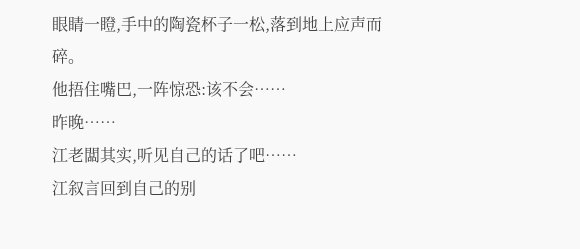眼睛一瞪,手中的陶瓷杯子一松,落到地上应声而碎。
他捂住嘴巴,一阵惊恐:该不会……
昨晚……
江老闆其实,听见自己的话了吧……
江叙言回到自己的别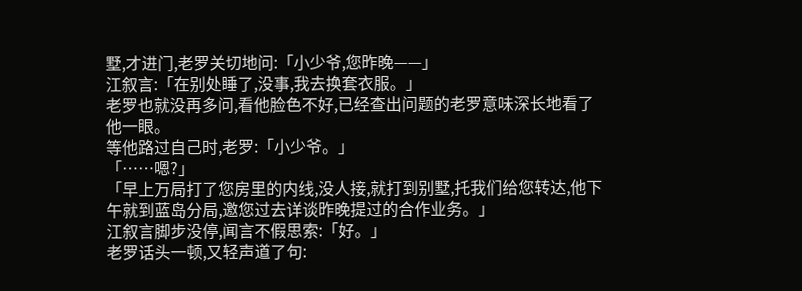墅,才进门,老罗关切地问:「小少爷,您昨晚——」
江叙言:「在别处睡了,没事,我去换套衣服。」
老罗也就没再多问,看他脸色不好,已经查出问题的老罗意味深长地看了他一眼。
等他路过自己时,老罗:「小少爷。」
「……嗯?」
「早上万局打了您房里的内线,没人接,就打到别墅,托我们给您转达,他下午就到蓝岛分局,邀您过去详谈昨晚提过的合作业务。」
江叙言脚步没停,闻言不假思索:「好。」
老罗话头一顿,又轻声道了句: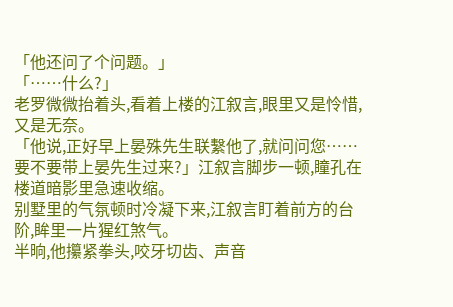「他还问了个问题。」
「……什么?」
老罗微微抬着头,看着上楼的江叙言,眼里又是怜惜,又是无奈。
「他说,正好早上晏殊先生联繫他了,就问问您……要不要带上晏先生过来?」江叙言脚步一顿,瞳孔在楼道暗影里急速收缩。
别墅里的气氛顿时冷凝下来,江叙言盯着前方的台阶,眸里一片猩红煞气。
半晌,他攥紧拳头,咬牙切齿、声音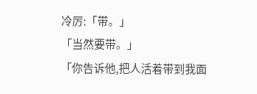冷厉:「带。」
「当然要带。」
「你告诉他,把人活着带到我面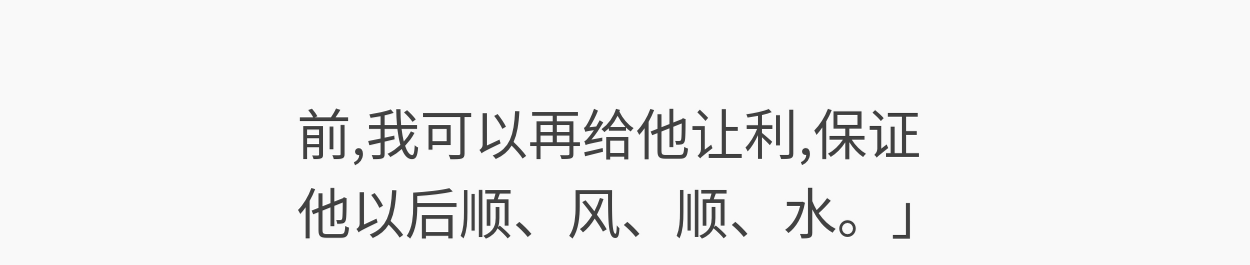前,我可以再给他让利,保证他以后顺、风、顺、水。」